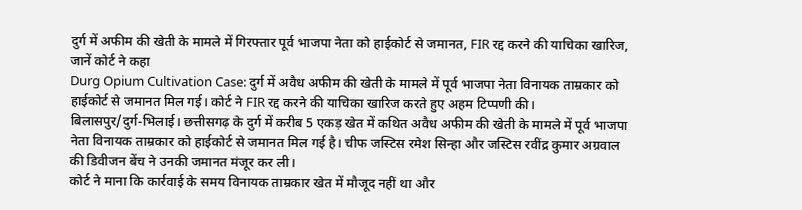दुर्ग में अफीम की खेती के मामले में गिरफ्तार पूर्व भाजपा नेता को हाईकोर्ट से जमानत, FIR रद्द करने की याचिका खारिज, जानें कोर्ट ने कहा
Durg Opium Cultivation Case: दुर्ग में अवैध अफीम की खेती के मामले में पूर्व भाजपा नेता विनायक ताम्रकार को हाईकोर्ट से जमानत मिल गई। कोर्ट ने FIR रद्द करने की याचिका खारिज करते हुए अहम टिप्पणी की।
बिलासपुर/दुर्ग-भिलाई। छत्तीसगढ़ के दुर्ग में करीब 5 एकड़ खेत में कथित अवैध अफीम की खेती के मामले में पूर्व भाजपा नेता विनायक ताम्रकार को हाईकोर्ट से जमानत मिल गई है। चीफ जस्टिस रमेश सिन्हा और जस्टिस रवींद्र कुमार अग्रवाल की डिवीजन बेंच ने उनकी जमानत मंजूर कर ली।
कोर्ट ने माना कि कार्रवाई के समय विनायक ताम्रकार खेत में मौजूद नहीं था और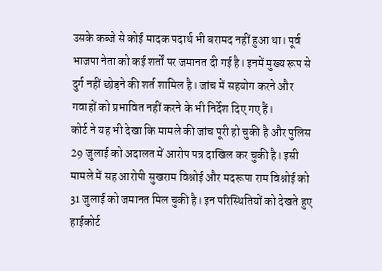उसके कब्जे से कोई मादक पदार्थ भी बरामद नहीं हुआ था। पूर्व भाजपा नेता को कई शर्तों पर जमानत दी गई है। इनमें मुख्य रूप से दुर्ग नहीं छोड़ने की शर्त शामिल है। जांच में सहयोग करने और गवाहों को प्रभावित नहीं करने के भी निर्देश दिए गए हैं।
कोर्ट ने यह भी देखा कि मामले की जांच पूरी हो चुकी है और पुलिस 29 जुलाई को अदालत में आरोप पत्र दाखिल कर चुकी है। इसी मामले में सह आरोपी सुखराम विश्नोई और मदरूपा राम विश्नोई को 31 जुलाई को जमानत मिल चुकी है। इन परिस्थितियों को देखते हुए हाईकोर्ट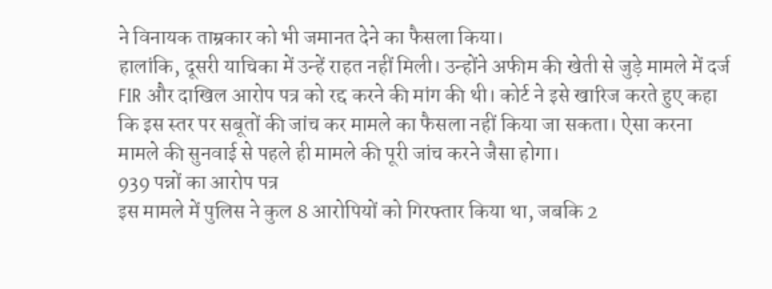ने विनायक ताम्रकार को भी जमानत देने का फैसला किया।
हालांकि, दूसरी याचिका में उन्हें राहत नहीं मिली। उन्होंने अफीम की खेती से जुड़े मामले में दर्ज FIR और दाखिल आरोप पत्र को रद्द करने की मांग की थी। कोर्ट ने इसे खारिज करते हुए कहा कि इस स्तर पर सबूतों की जांच कर मामले का फैसला नहीं किया जा सकता। ऐसा करना मामले की सुनवाई से पहले ही मामले की पूरी जांच करने जैसा होगा।
939 पन्नों का आरोप पत्र
इस मामले में पुलिस ने कुल 8 आरोपियों को गिरफ्तार किया था, जबकि 2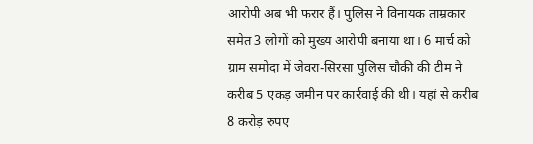आरोपी अब भी फरार हैं। पुलिस ने विनायक ताम्रकार समेत 3 लोगों को मुख्य आरोपी बनाया था। 6 मार्च को ग्राम समोदा में जेवरा-सिरसा पुलिस चौकी की टीम ने करीब 5 एकड़ जमीन पर कार्रवाई की थी। यहां से करीब 8 करोड़ रुपए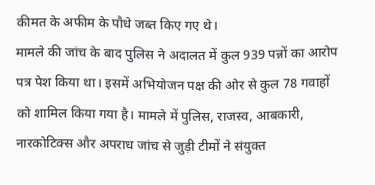कीमत के अफीम के पौधे जब्त किए गए थे।
मामले की जांच के बाद पुलिस ने अदालत में कुल 939 पन्नों का आरोप पत्र पेश किया था। इसमें अभियोजन पक्ष की ओर से कुल 78 गवाहों को शामिल किया गया है। मामले में पुलिस, राजस्व, आबकारी, नारकोटिक्स और अपराध जांच से जुड़ी टीमों ने संयुक्त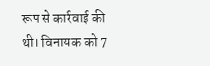रूप से कार्रवाई की थी। विनायक को 7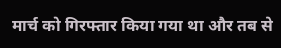मार्च को गिरफ्तार किया गया था और तब से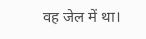वह जेल में था।